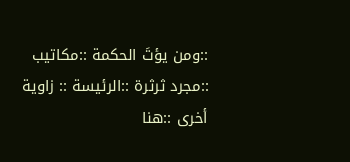::ومن يؤتَ الحكمة ::مكاتيب ::مجرد ثرثرة ::الرئيسة :: زاوية أخرى ::هنا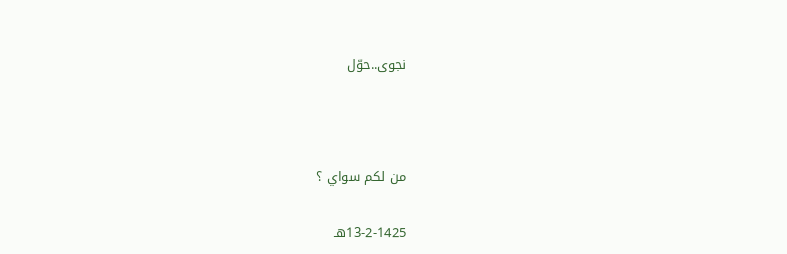نجوى..حوّل



من لكم سواي ؟

13-2-1425هـ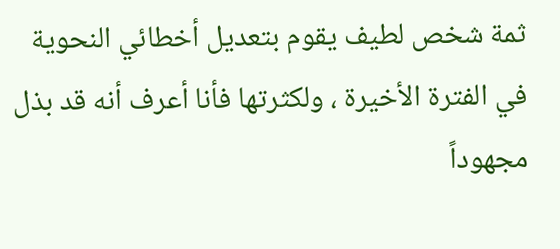ثمة شخص لطيف يقوم بتعديل أخطائي النحوية في الفترة الأخيرة ، ولكثرتها فأنا أعرف أنه قد بذل مجهوداً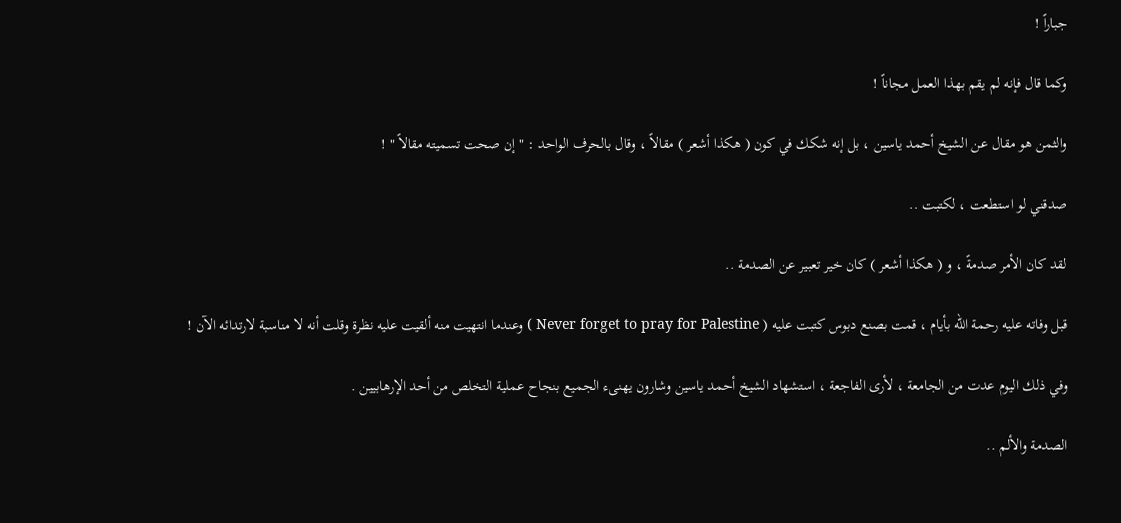جباراً !

وكما قال فإنه لم يقم بهذا العمل مجاناً !

والثمن هو مقال عن الشيخ أحمد ياسين ، بل إنه شكك في كون ( هكذا أشعر ) مقالاً ، وقال بالحرف الواحد : " إن صحت تسميته مقالاً " !

صدقني لو استطعت ، لكتبت ..

لقد كان الأمر صدمةً ، و ( هكذا أشعر ) كان خير تعبير عن الصدمة ..

قبل وفاته عليه رحمة الله بأيام ، قمت بصنع دبوس كتبت عليه ( Never forget to pray for Palestine ) وعندما انتهيت منه ألقيت عليه نظرة وقلت أنه لا مناسبة لارتدائه الآن !

وفي ذلك اليوم عدت من الجامعة ، لأرى الفاجعة ، استشهاد الشيخ أحمد ياسين وشارون يهنىء الجميع بنجاح عملية التخلص من أحد الإرهابيين .

الصدمة والألم ..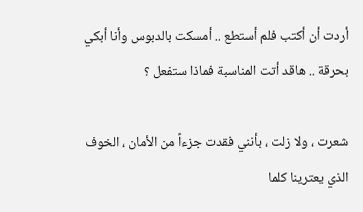أردت أن أكتب فلم أستطع .. أمسكت بالدبوس وأنا أبكي بحرقة .. هاقد أتت المناسبة فماذا ستفعل ؟

شعرت ، ولا زلت ، بأنني فقدت جزءاً من الأمان ، الخوف الذي يعترينا كلما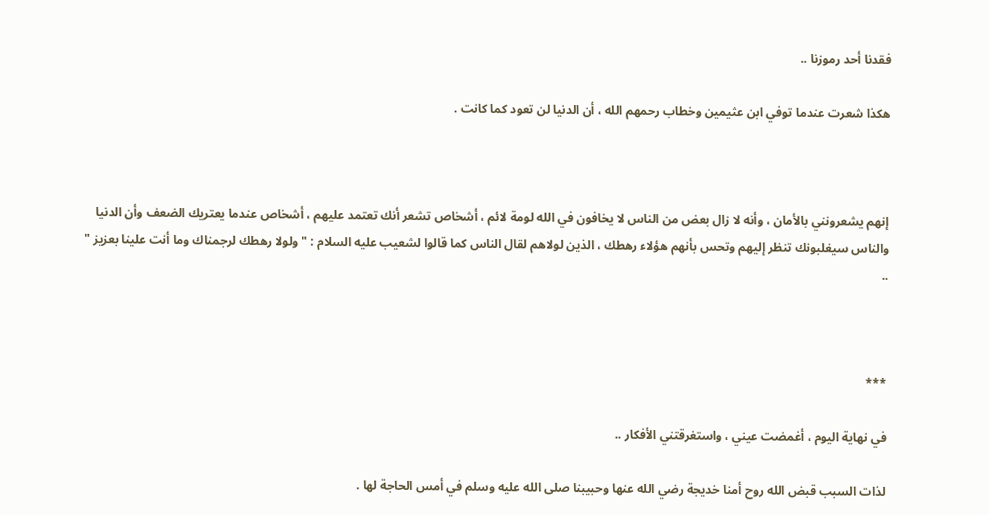فقدنا أحد رموزنا ..

هكذا شعرت عندما توفي ابن عثيمين وخطاب رحمهم الله ، أن الدنيا لن تعود كما كانت .



إنهم يشعرونني بالأمان ، وأنه لا زال بعض من الناس لا يخافون في الله لومة لائم ، أشخاص تشعر أنك تعتمد عليهم ، أشخاص عندما يعتريك الضعف وأن الدنيا والناس سيغلبونك تنظر إليهم وتحس بأنهم هؤلاء رهطك ، الذين لولاهم لقال الناس كما قالوا لشعيب عليه السلام : " ولولا رهطك لرجمناك وما أنت علينا بعزيز " ..



***

في نهاية اليوم ، أغمضت عيني ، واستغرقتني الأفكار ..

لذات السبب قبض الله روح أمنا خديجة رضي الله عنها وحبيبنا صلى الله عليه وسلم في أمس الحاجة لها .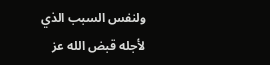ولنفس السبب الذي لأجله قبض الله عز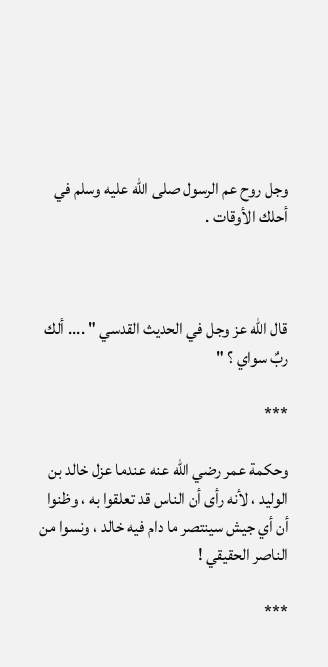وجل روح عم الرسول صلى الله عليه وسلم في أحلك الأوقات .



قال الله عز وجل في الحديث القدسي " .... ألك ربٌ سواي ؟ "

***

وحكمة عمر رضي الله عنه عندما عزل خالد بن الوليد ، لأنه رأى أن الناس قد تعلقوا به ، وظنوا أن أي جيش سينتصر ما دام فيه خالد ، ونسوا من الناصر الحقيقي !

***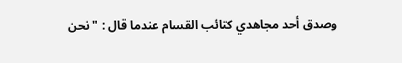وصدق أحد مجاهدي كتائب القسام عندما قال : " نحن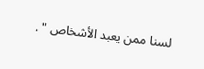لسنا ممن يعبد الأشخاص " .